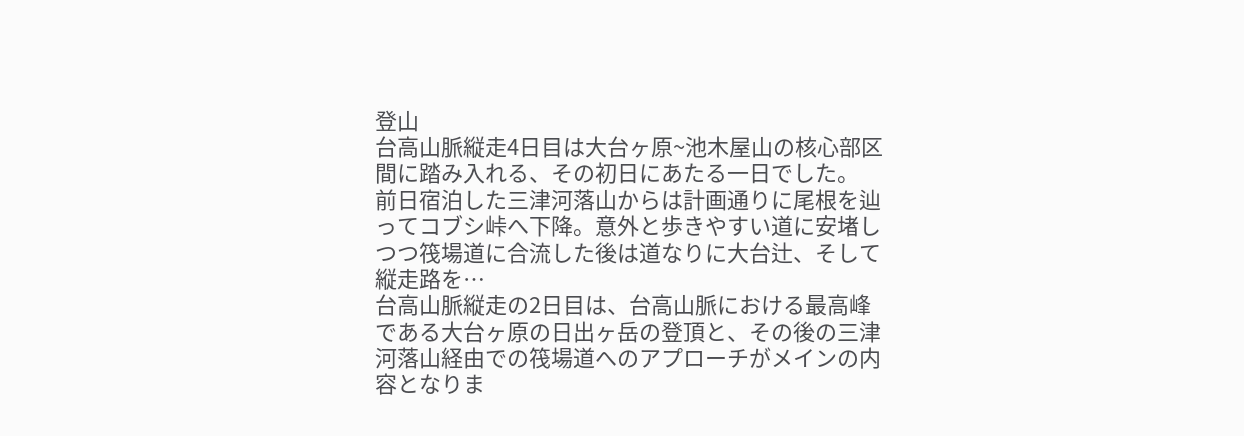登山
台高山脈縦走4日目は大台ヶ原~池木屋山の核心部区間に踏み入れる、その初日にあたる一日でした。 前日宿泊した三津河落山からは計画通りに尾根を辿ってコブシ峠へ下降。意外と歩きやすい道に安堵しつつ筏場道に合流した後は道なりに大台辻、そして縦走路を…
台高山脈縦走の2日目は、台高山脈における最高峰である大台ヶ原の日出ヶ岳の登頂と、その後の三津河落山経由での筏場道へのアプローチがメインの内容となりま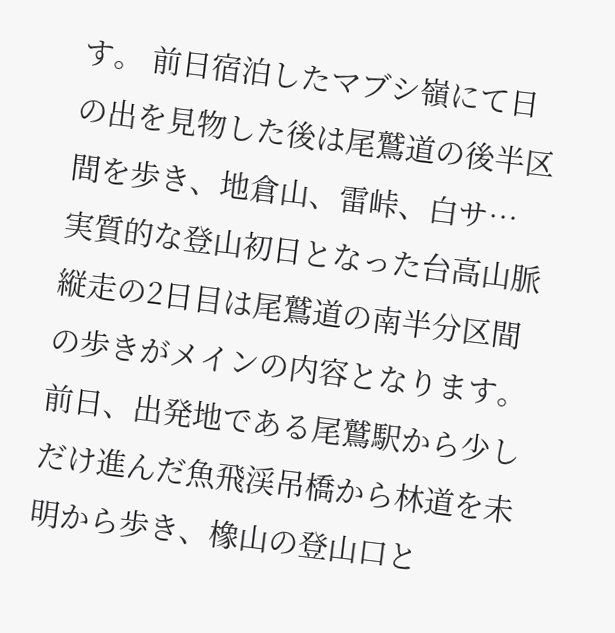す。 前日宿泊したマブシ嶺にて日の出を見物した後は尾鷲道の後半区間を歩き、地倉山、雷峠、白サ…
実質的な登山初日となった台高山脈縦走の2日目は尾鷲道の南半分区間の歩きがメインの内容となります。前日、出発地である尾鷲駅から少しだけ進んだ魚飛渓吊橋から林道を未明から歩き、橡山の登山口と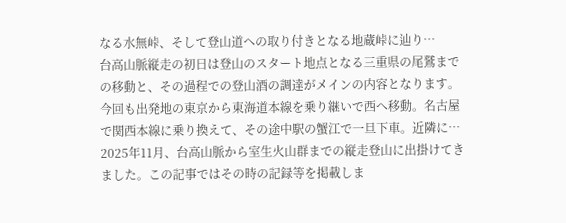なる水無峠、そして登山道への取り付きとなる地蔵峠に辿り…
台高山脈縦走の初日は登山のスタート地点となる三重県の尾鷲までの移動と、その過程での登山酒の調達がメインの内容となります。 今回も出発地の東京から東海道本線を乗り継いで西へ移動。名古屋で関西本線に乗り換えて、その途中駅の蟹江で一旦下車。近隣に…
2025年11月、台高山脈から室生火山群までの縦走登山に出掛けてきました。この記事ではその時の記録等を掲載しま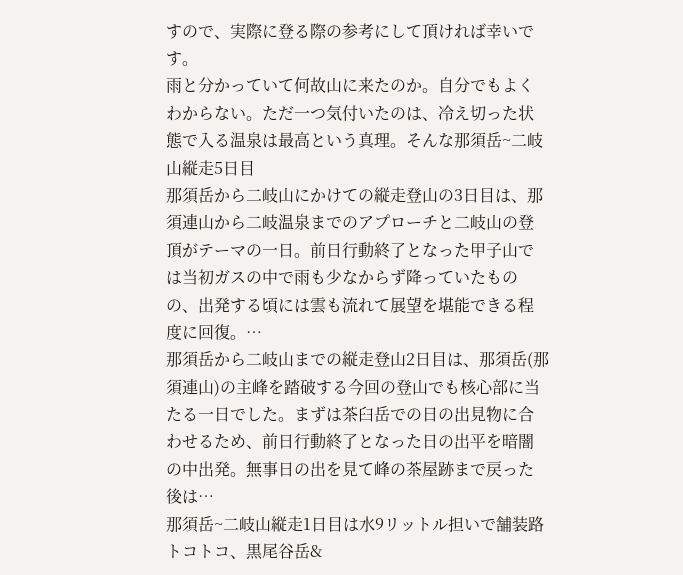すので、実際に登る際の参考にして頂ければ幸いです。
雨と分かっていて何故山に来たのか。自分でもよくわからない。ただ一つ気付いたのは、冷え切った状態で入る温泉は最高という真理。そんな那須岳~二岐山縦走5日目
那須岳から二岐山にかけての縦走登山の3日目は、那須連山から二岐温泉までのアプローチと二岐山の登頂がテーマの一日。前日行動終了となった甲子山では当初ガスの中で雨も少なからず降っていたものの、出発する頃には雲も流れて展望を堪能できる程度に回復。…
那須岳から二岐山までの縦走登山2日目は、那須岳(那須連山)の主峰を踏破する今回の登山でも核心部に当たる一日でした。まずは茶臼岳での日の出見物に合わせるため、前日行動終了となった日の出平を暗闇の中出発。無事日の出を見て峰の茶屋跡まで戻った後は…
那須岳~二岐山縦走1日目は水9リットル担いで舗装路トコトコ、黒尾谷岳&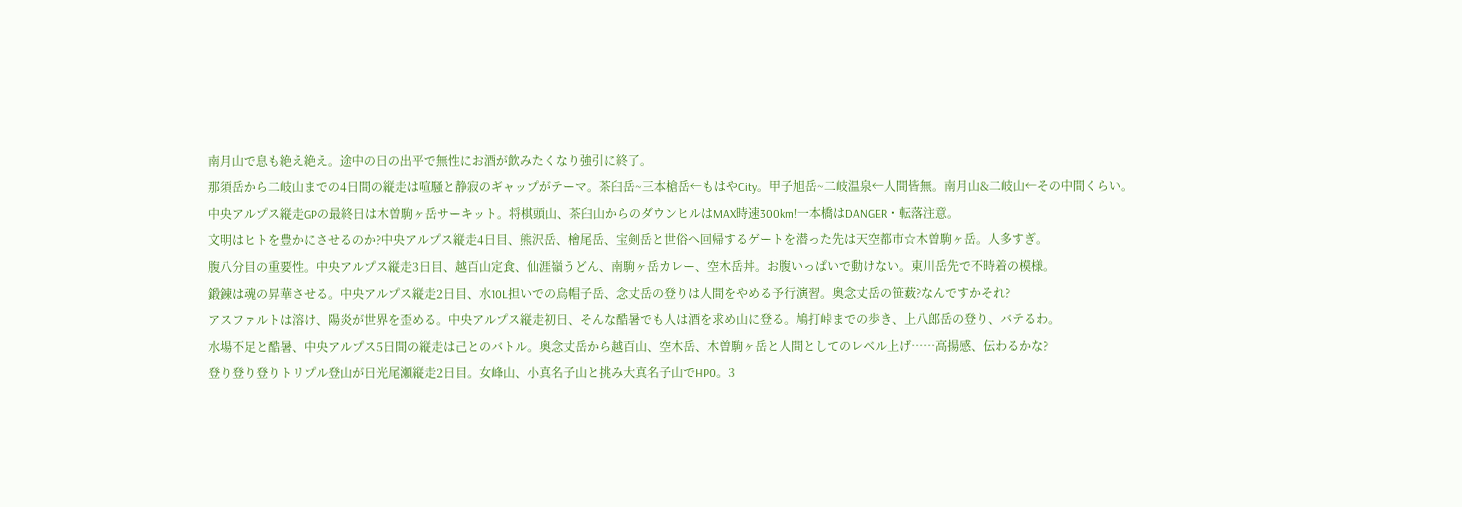南月山で息も絶え絶え。途中の日の出平で無性にお酒が飲みたくなり強引に終了。
那須岳から二岐山までの4日間の縦走は喧騒と静寂のギャップがテーマ。茶臼岳~三本槍岳←もはやCity。甲子旭岳~二岐温泉←人間皆無。南月山&二岐山←その中間くらい。
中央アルプス縦走GPの最終日は木曽駒ヶ岳サーキット。将棋頭山、茶臼山からのダウンヒルはMAX時速300km!一本橋はDANGER・転落注意。
文明はヒトを豊かにさせるのか?中央アルプス縦走4日目、熊沢岳、檜尾岳、宝剣岳と世俗へ回帰するゲートを潜った先は天空都市☆木曽駒ヶ岳。人多すぎ。
腹八分目の重要性。中央アルプス縦走3日目、越百山定食、仙涯嶺うどん、南駒ヶ岳カレー、空木岳丼。お腹いっぱいで動けない。東川岳先で不時着の模様。
鍛錬は魂の昇華させる。中央アルプス縦走2日目、水10L担いでの烏帽子岳、念丈岳の登りは人間をやめる予行演習。奥念丈岳の笹薮?なんですかそれ?
アスファルトは溶け、陽炎が世界を歪める。中央アルプス縦走初日、そんな酷暑でも人は酒を求め山に登る。鳩打峠までの歩き、上八郎岳の登り、バテるわ。
水場不足と酷暑、中央アルプス5日間の縦走は己とのバトル。奥念丈岳から越百山、空木岳、木曽駒ヶ岳と人間としてのレベル上げ……高揚感、伝わるかな?
登り登り登りトリプル登山が日光尾瀬縦走2日目。女峰山、小真名子山と挑み大真名子山でHP0。3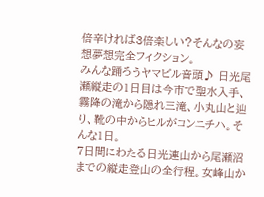倍辛ければ3倍楽しい?そんなの妄想夢想完全フィクション。
みんな踊ろうヤマビル音頭♪ 日光尾瀬縦走の1日目は今市で聖水入手、霧降の滝から隠れ三滝、小丸山と辿り、靴の中からヒルがコンニチハ。そんな1日。
7日間にわたる日光連山から尾瀬沼までの縦走登山の全行程。女峰山か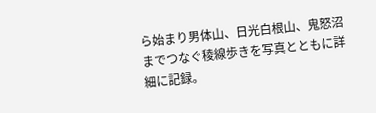ら始まり男体山、日光白根山、鬼怒沼までつなぐ稜線歩きを写真とともに詳細に記録。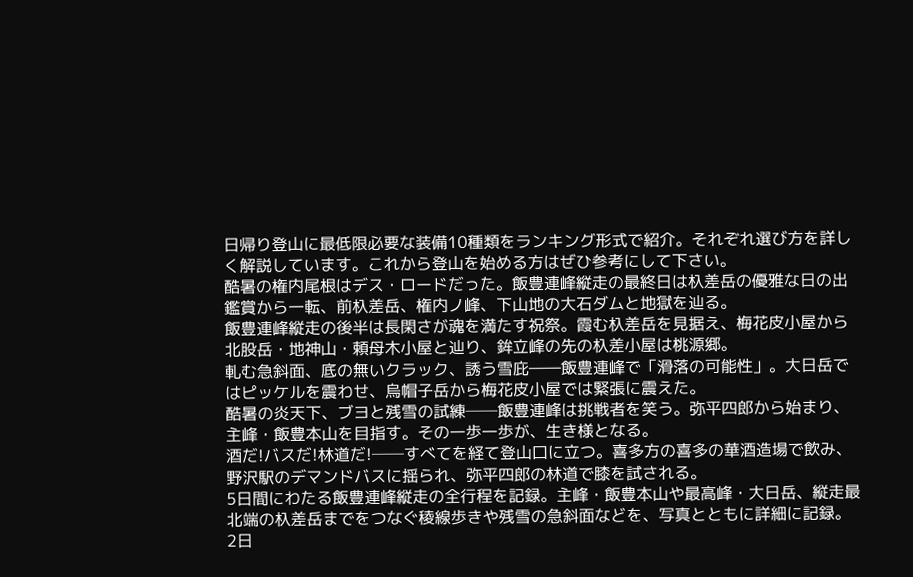日帰り登山に最低限必要な装備10種類をランキング形式で紹介。それぞれ選び方を詳しく解説しています。これから登山を始める方はぜひ参考にして下さい。
酷暑の権内尾根はデス・ロードだった。飯豊連峰縦走の最終日は杁差岳の優雅な日の出鑑賞から一転、前杁差岳、権内ノ峰、下山地の大石ダムと地獄を辿る。
飯豊連峰縦走の後半は長閑さが魂を満たす祝祭。霞む杁差岳を見据え、梅花皮小屋から北股岳・地神山・頼母木小屋と辿り、鉾立峰の先の杁差小屋は桃源郷。
軋む急斜面、底の無いクラック、誘う雪庇――飯豊連峰で「滑落の可能性」。大日岳ではピッケルを震わせ、烏帽子岳から梅花皮小屋では緊張に震えた。
酷暑の炎天下、ブヨと残雪の試練──飯豊連峰は挑戦者を笑う。弥平四郎から始まり、主峰・飯豊本山を目指す。その一歩一歩が、生き様となる。
酒だ!バスだ!林道だ!──すべてを経て登山口に立つ。喜多方の喜多の華酒造場で飲み、野沢駅のデマンドバスに揺られ、弥平四郎の林道で膝を試される。
5日間にわたる飯豊連峰縦走の全行程を記録。主峰・飯豊本山や最高峰・大日岳、縦走最北端の杁差岳までをつなぐ稜線歩きや残雪の急斜面などを、写真とともに詳細に記録。
2日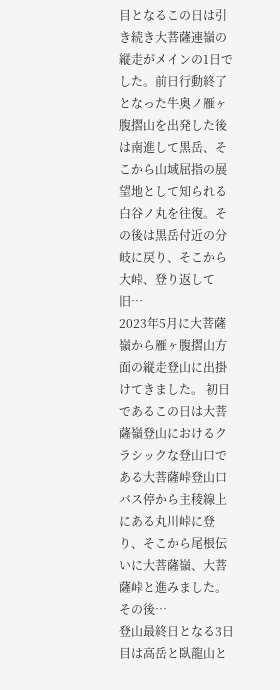目となるこの日は引き続き大菩薩連嶺の縦走がメインの1日でした。前日行動終了となった牛奥ノ雁ヶ腹摺山を出発した後は南進して黒岳、そこから山域屈指の展望地として知られる白谷ノ丸を往復。その後は黒岳付近の分岐に戻り、そこから大峠、登り返して旧…
2023年5月に大菩薩嶺から雁ヶ腹摺山方面の縦走登山に出掛けてきました。 初日であるこの日は大菩薩嶺登山におけるクラシックな登山口である大菩薩峠登山口バス停から主稜線上にある丸川峠に登り、そこから尾根伝いに大菩薩嶺、大菩薩峠と進みました。その後…
登山最終日となる3日目は高岳と臥龍山と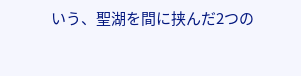いう、聖湖を間に挟んだ2つの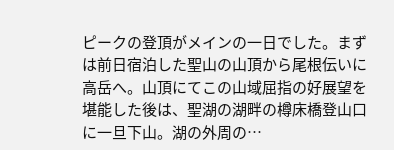ピークの登頂がメインの一日でした。まずは前日宿泊した聖山の山頂から尾根伝いに高岳へ。山頂にてこの山域屈指の好展望を堪能した後は、聖湖の湖畔の樽床橋登山口に一旦下山。湖の外周の…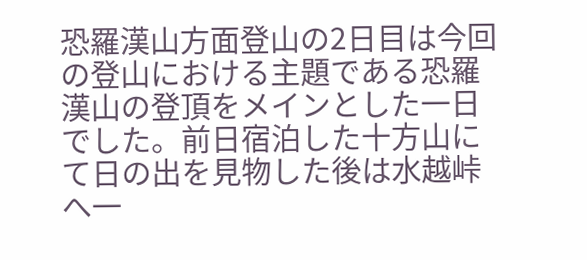恐羅漢山方面登山の2日目は今回の登山における主題である恐羅漢山の登頂をメインとした一日でした。前日宿泊した十方山にて日の出を見物した後は水越峠へ一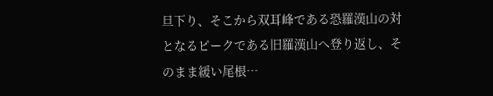旦下り、そこから双耳峰である恐羅漢山の対となるピークである旧羅漢山へ登り返し、そのまま緩い尾根…